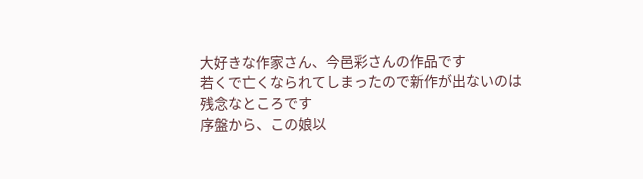大好きな作家さん、今邑彩さんの作品です
若くで亡くなられてしまったので新作が出ないのは残念なところです
序盤から、この娘以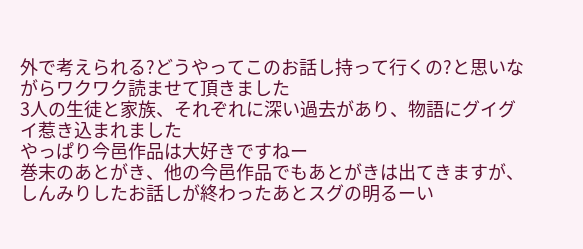外で考えられる?どうやってこのお話し持って行くの?と思いながらワクワク読ませて頂きました
3人の生徒と家族、それぞれに深い過去があり、物語にグイグイ惹き込まれました
やっぱり今邑作品は大好きですねー
巻末のあとがき、他の今邑作品でもあとがきは出てきますが、しんみりしたお話しが終わったあとスグの明るーい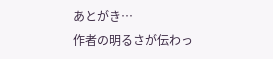あとがき…
作者の明るさが伝わっ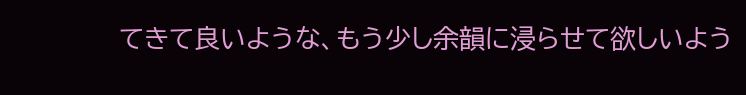てきて良いような、もう少し余韻に浸らせて欲しいよう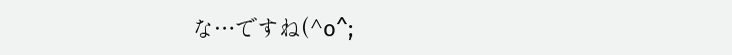な…ですね(^o^;